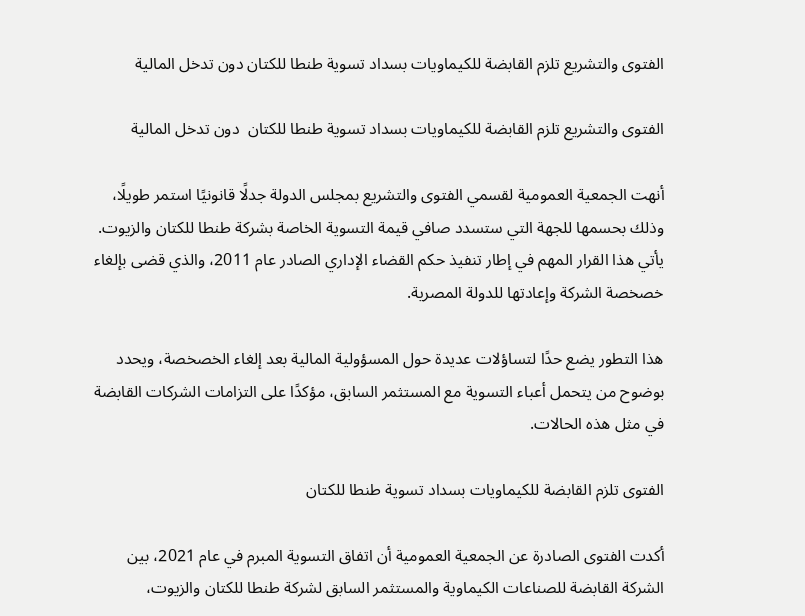الفتوى والتشريع تلزم القابضة للكيماويات بسداد تسوية طنطا للكتان دون تدخل المالية

الفتوى والتشريع تلزم القابضة للكيماويات بسداد تسوية طنطا للكتان  دون تدخل المالية

أنهت الجمعية العمومية لقسمي الفتوى والتشريع بمجلس الدولة جدلًا قانونيًا استمر طويلًا، وذلك بحسمها للجهة التي ستسدد صافي قيمة التسوية الخاصة بشركة طنطا للكتان والزيوت. يأتي هذا القرار المهم في إطار تنفيذ حكم القضاء الإداري الصادر عام 2011، والذي قضى بإلغاء خصخصة الشركة وإعادتها للدولة المصرية.

هذا التطور يضع حدًا لتساؤلات عديدة حول المسؤولية المالية بعد إلغاء الخصخصة، ويحدد بوضوح من يتحمل أعباء التسوية مع المستثمر السابق، مؤكدًا على التزامات الشركات القابضة في مثل هذه الحالات.

الفتوى تلزم القابضة للكيماويات بسداد تسوية طنطا للكتان

أكدت الفتوى الصادرة عن الجمعية العمومية أن اتفاق التسوية المبرم في عام 2021، بين الشركة القابضة للصناعات الكيماوية والمستثمر السابق لشركة طنطا للكتان والزيوت،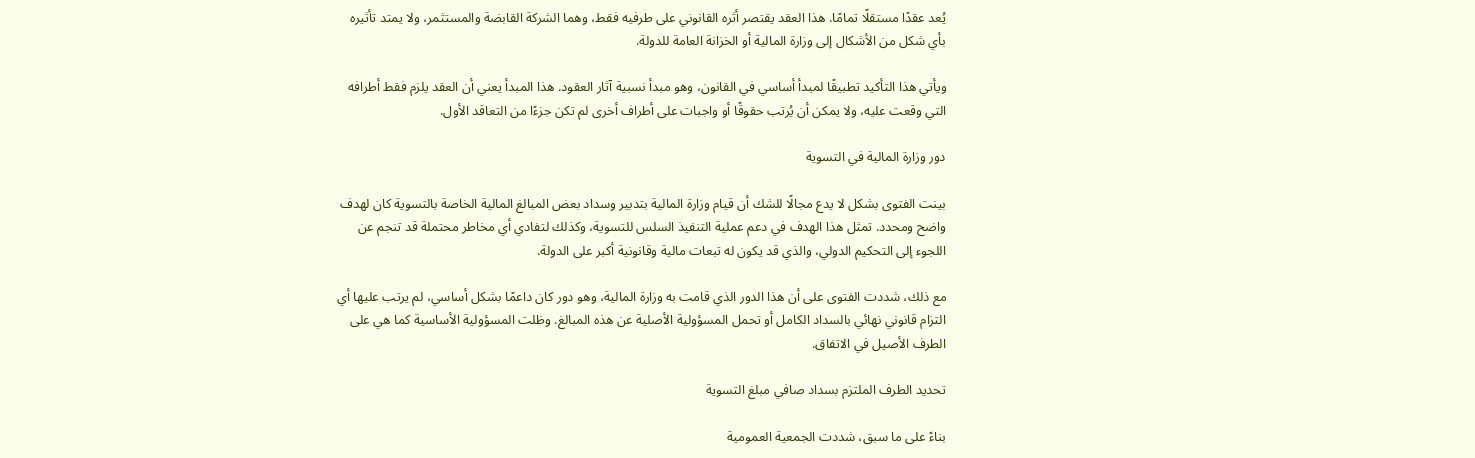يُعد عقدًا مستقلًا تمامًا. هذا العقد يقتصر أثره القانوني على طرفيه فقط، وهما الشركة القابضة والمستثمر، ولا يمتد تأثيره بأي شكل من الأشكال إلى وزارة المالية أو الخزانة العامة للدولة.

ويأتي هذا التأكيد تطبيقًا لمبدأ أساسي في القانون، وهو مبدأ نسبية آثار العقود. هذا المبدأ يعني أن العقد يلزم فقط أطرافه التي وقعت عليه، ولا يمكن أن يُرتب حقوقًا أو واجبات على أطراف أخرى لم تكن جزءًا من التعاقد الأول.

دور وزارة المالية في التسوية

بينت الفتوى بشكل لا يدع مجالًا للشك أن قيام وزارة المالية بتدبير وسداد بعض المبالغ المالية الخاصة بالتسوية كان لهدف واضح ومحدد. تمثل هذا الهدف في دعم عملية التنفيذ السلس للتسوية، وكذلك لتفادي أي مخاطر محتملة قد تنجم عن اللجوء إلى التحكيم الدولي، والذي قد يكون له تبعات مالية وقانونية أكبر على الدولة.

مع ذلك، شددت الفتوى على أن هذا الدور الذي قامت به وزارة المالية، وهو دور كان داعمًا بشكل أساسي، لم يرتب عليها أي التزام قانوني نهائي بالسداد الكامل أو تحمل المسؤولية الأصلية عن هذه المبالغ. وظلت المسؤولية الأساسية كما هي على الطرف الأصيل في الاتفاق.

تحديد الطرف الملتزم بسداد صافي مبلغ التسوية

بناءً على ما سبق، شددت الجمعية العمومية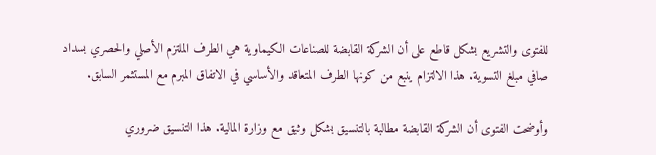للفتوى والتشريع بشكل قاطع على أن الشركة القابضة للصناعات الكيماوية هي الطرف الملتزم الأصلي والحصري بسداد صافي مبلغ التسوية. هذا الالتزام ينبع من كونها الطرف المتعاقد والأساسي في الاتفاق المبرم مع المستثمر السابق.

وأوضحت الفتوى أن الشركة القابضة مطالبة بالتنسيق بشكل وثيق مع وزارة المالية. هذا التنسيق ضروري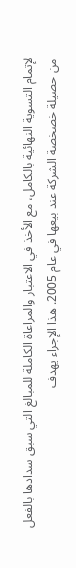لإتمام التسوية النهائية بالكامل، مع الأخذ في الاعتبار والمراعاة الكاملة للمبالغ التي سبق سدادها بالفعل من حصيلة خصخصة الشركة عند بيعها في عام 2005. هذا الإجراء يهدف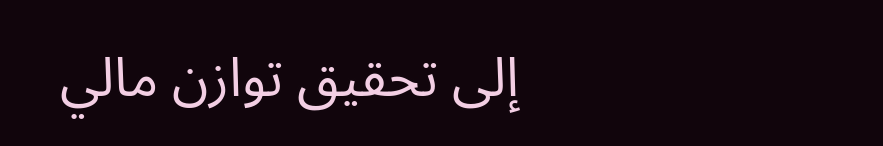إلى تحقيق توازن مالي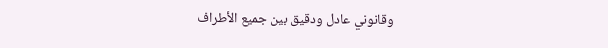وقانوني عادل ودقيق بين جميع الأطراف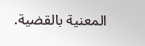المعنية بالقضية.